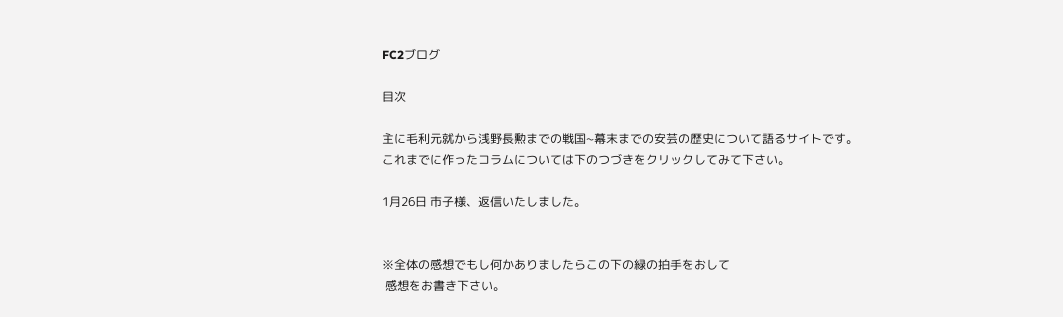FC2ブログ

目次

主に毛利元就から浅野長勲までの戦国~幕末までの安芸の歴史について語るサイトです。
これまでに作ったコラムについては下のつづきをクリックしてみて下さい。

1月26日 市子様、返信いたしました。


※全体の感想でもし何かありましたらこの下の緑の拍手をおして
 感想をお書き下さい。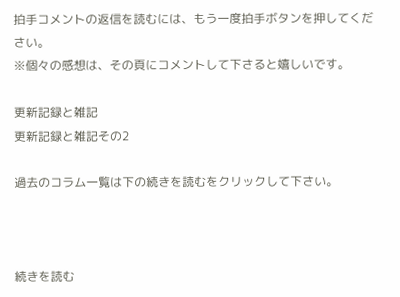拍手コメントの返信を読むには、もう一度拍手ボタンを押してください。
※個々の感想は、その頁にコメントして下さると嬉しいです。

更新記録と雑記
更新記録と雑記その2

過去のコラム一覧は下の続きを読むをクリックして下さい。



続きを読む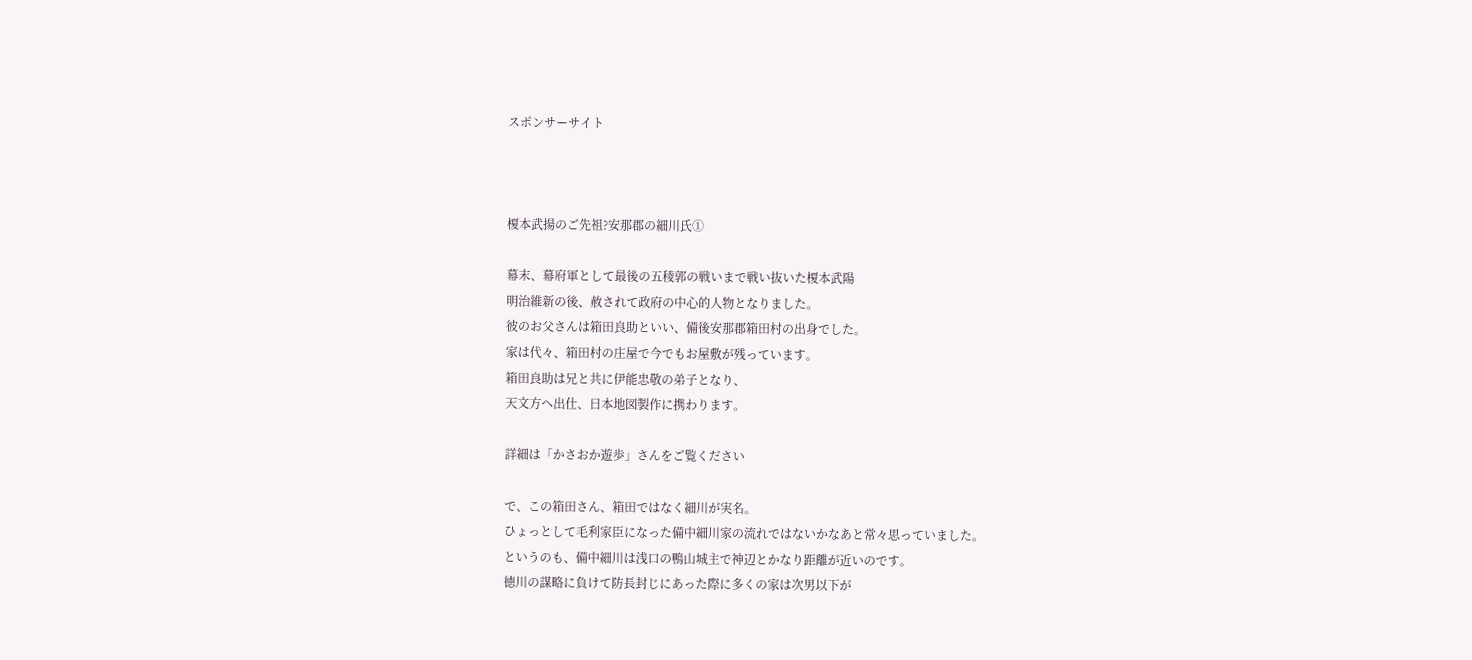スポンサーサイト



榎本武揚のご先祖?安那郡の細川氏①

幕末、幕府軍として最後の五稜郭の戦いまで戦い抜いた榎本武陽
明治維新の後、赦されて政府の中心的人物となりました。
彼のお父さんは箱田良助といい、備後安那郡箱田村の出身でした。
家は代々、箱田村の庄屋で今でもお屋敷が残っています。
箱田良助は兄と共に伊能忠敬の弟子となり、
天文方へ出仕、日本地図製作に携わります。

詳細は「かさおか遊歩」さんをご覧ください

で、この箱田さん、箱田ではなく細川が実名。
ひょっとして毛利家臣になった備中細川家の流れではないかなあと常々思っていました。
というのも、備中細川は浅口の鴨山城主で神辺とかなり距離が近いのです。
徳川の謀略に負けて防長封じにあった際に多くの家は次男以下が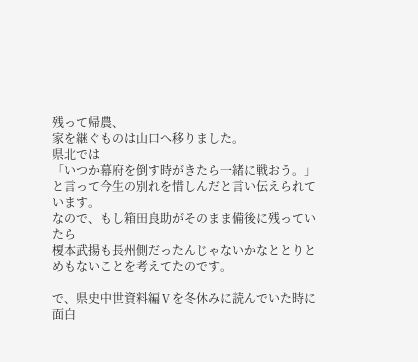残って帰農、
家を継ぐものは山口へ移りました。
県北では
「いつか幕府を倒す時がきたら一緒に戦おう。」
と言って今生の別れを惜しんだと言い伝えられています。
なので、もし箱田良助がそのまま備後に残っていたら
榎本武揚も長州側だったんじゃないかなととりとめもないことを考えてたのです。

で、県史中世資料編Ⅴを冬休みに読んでいた時に面白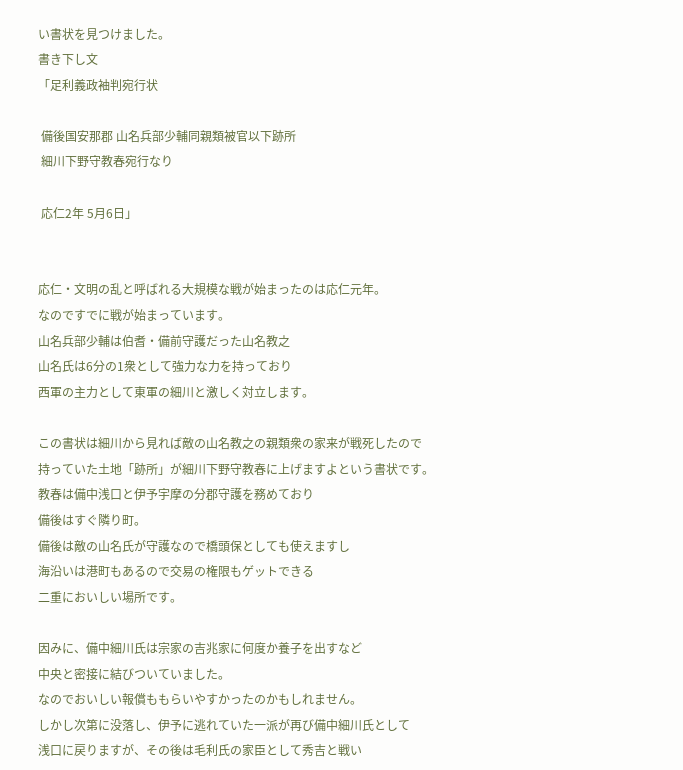い書状を見つけました。
書き下し文
「足利義政袖判宛行状

 備後国安那郡 山名兵部少輔同親類被官以下跡所
 細川下野守教春宛行なり

 応仁2年 5月6日」


応仁・文明の乱と呼ばれる大規模な戦が始まったのは応仁元年。
なのですでに戦が始まっています。
山名兵部少輔は伯耆・備前守護だった山名教之
山名氏は6分の1衆として強力な力を持っており
西軍の主力として東軍の細川と激しく対立します。

この書状は細川から見れば敵の山名教之の親類衆の家来が戦死したので
持っていた土地「跡所」が細川下野守教春に上げますよという書状です。
教春は備中浅口と伊予宇摩の分郡守護を務めており
備後はすぐ隣り町。
備後は敵の山名氏が守護なので橋頭保としても使えますし
海沿いは港町もあるので交易の権限もゲットできる
二重においしい場所です。

因みに、備中細川氏は宗家の吉兆家に何度か養子を出すなど
中央と密接に結びついていました。
なのでおいしい報償ももらいやすかったのかもしれません。
しかし次第に没落し、伊予に逃れていた一派が再び備中細川氏として
浅口に戻りますが、その後は毛利氏の家臣として秀吉と戦い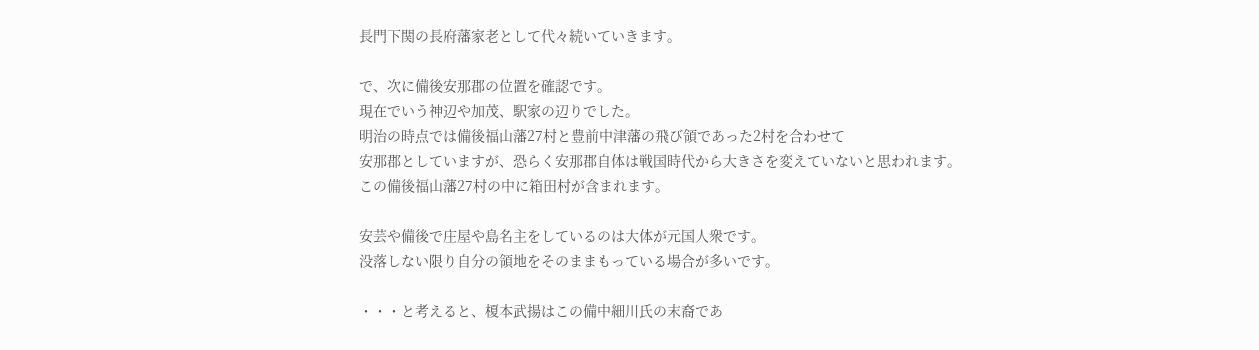長門下関の長府藩家老として代々続いていきます。

で、次に備後安那郡の位置を確認です。
現在でいう神辺や加茂、駅家の辺りでした。
明治の時点では備後福山藩27村と豊前中津藩の飛び領であった2村を合わせて
安那郡としていますが、恐らく安那郡自体は戦国時代から大きさを変えていないと思われます。
この備後福山藩27村の中に箱田村が含まれます。

安芸や備後で庄屋や島名主をしているのは大体が元国人衆です。
没落しない限り自分の領地をそのままもっている場合が多いです。

・・・と考えると、榎本武揚はこの備中細川氏の末裔であ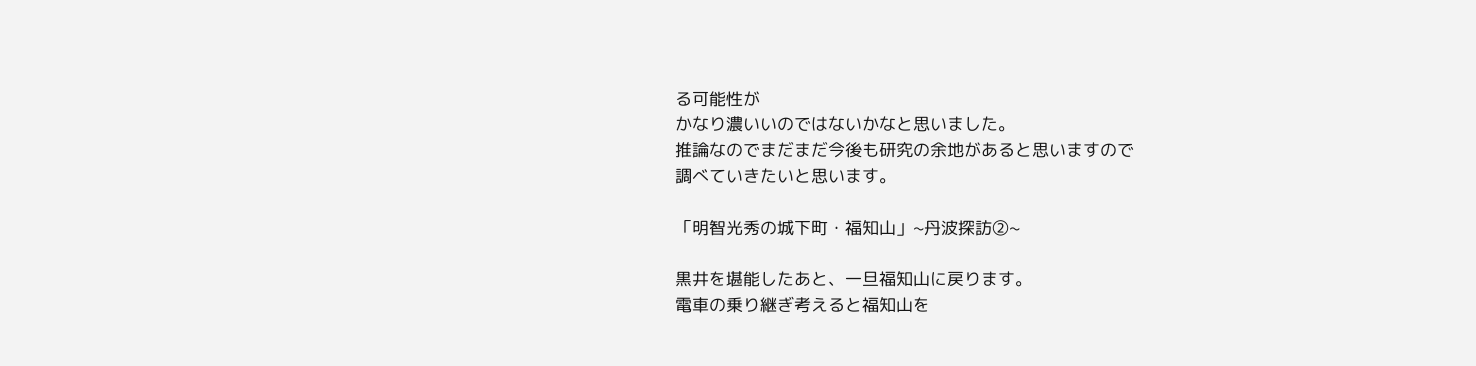る可能性が
かなり濃いいのではないかなと思いました。
推論なのでまだまだ今後も研究の余地があると思いますので
調べていきたいと思います。

「明智光秀の城下町・福知山」~丹波探訪②~

黒井を堪能したあと、一旦福知山に戻ります。
電車の乗り継ぎ考えると福知山を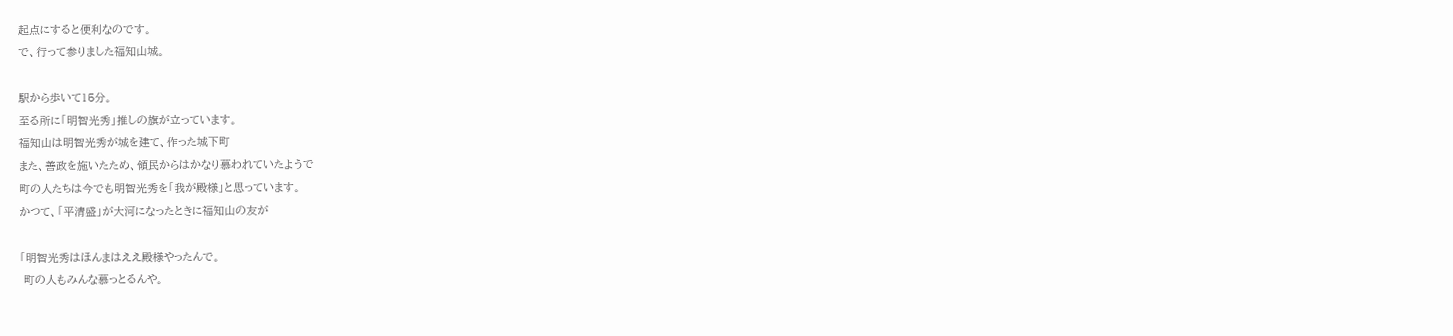起点にすると便利なのです。
で、行って参りました福知山城。

駅から歩いて15分。
至る所に「明智光秀」推しの旗が立っています。
福知山は明智光秀が城を建て、作った城下町
また、善政を施いたため、領民からはかなり慕われていたようで
町の人たちは今でも明智光秀を「我が殿様」と思っています。
かつて、「平清盛」が大河になったときに福知山の友が

「明智光秀はほんまはええ殿様やったんで。
 町の人もみんな慕っとるんや。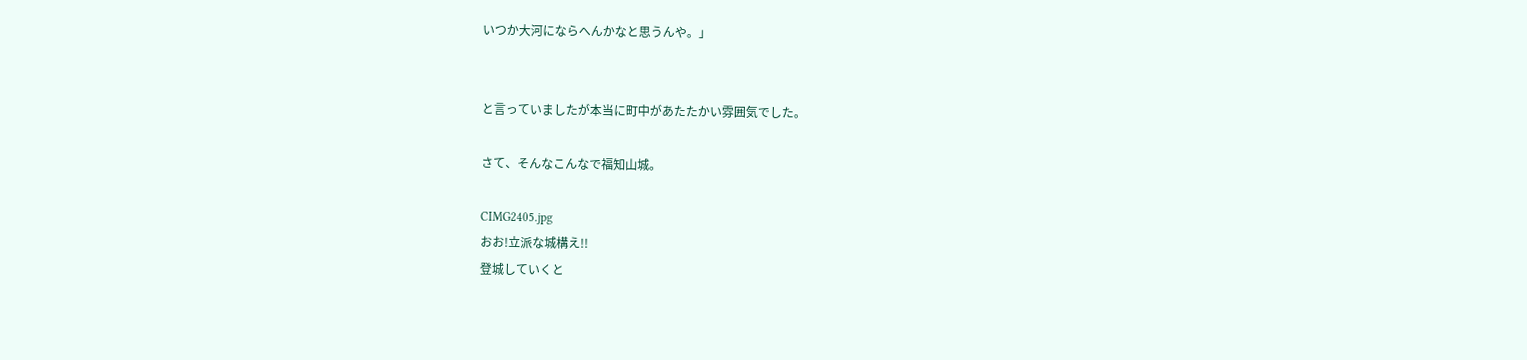いつか大河にならへんかなと思うんや。」


と言っていましたが本当に町中があたたかい雰囲気でした。

さて、そんなこんなで福知山城。

CIMG2405.jpg
おお!立派な城構え!!
登城していくと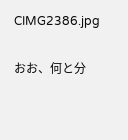CIMG2386.jpg

おお、何と分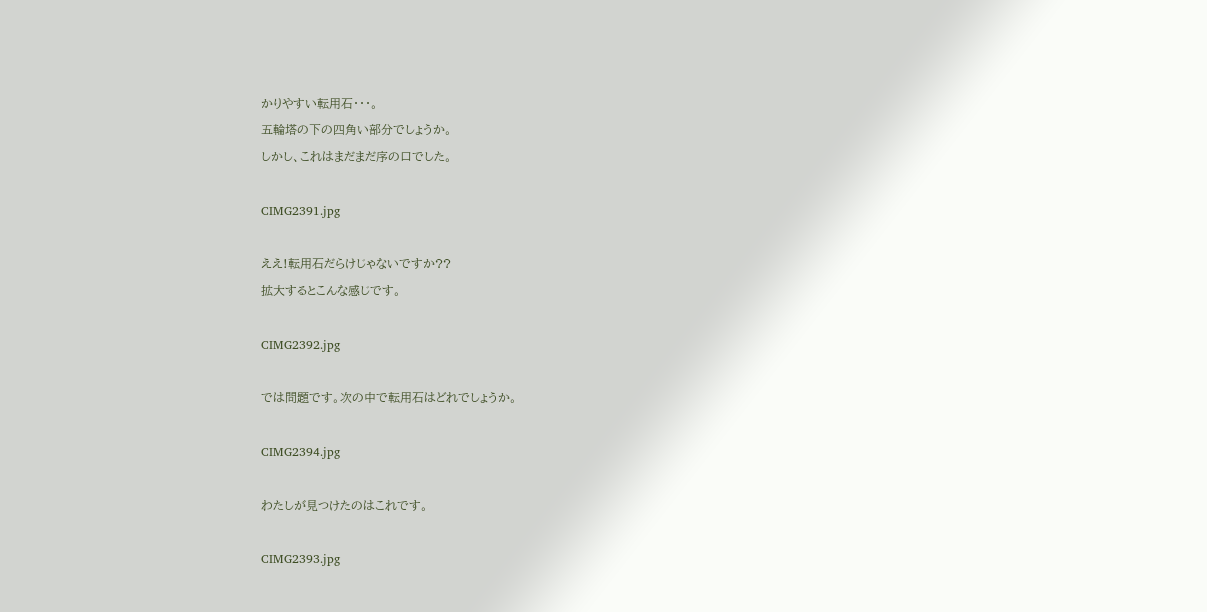かりやすい転用石・・・。
五輪塔の下の四角い部分でしょうか。
しかし、これはまだまだ序の口でした。

CIMG2391.jpg

ええ!転用石だらけじゃないですか??
拡大するとこんな感じです。

CIMG2392.jpg

では問題です。次の中で転用石はどれでしょうか。

CIMG2394.jpg

わたしが見つけたのはこれです。

CIMG2393.jpg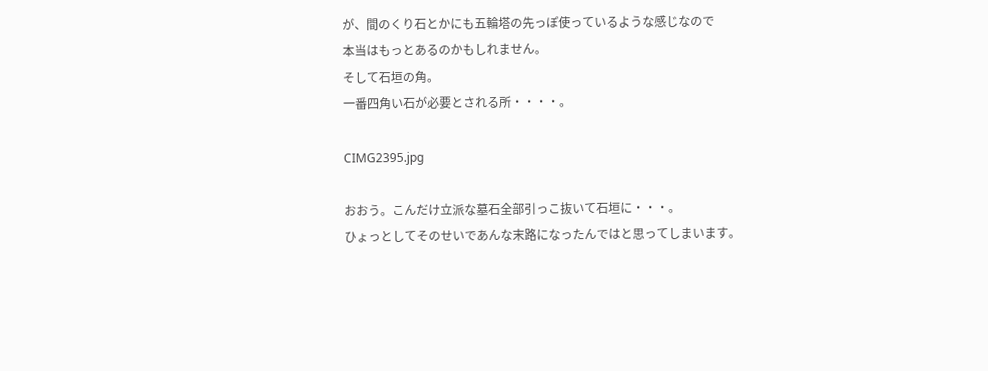が、間のくり石とかにも五輪塔の先っぽ使っているような感じなので
本当はもっとあるのかもしれません。
そして石垣の角。
一番四角い石が必要とされる所・・・・。

CIMG2395.jpg

おおう。こんだけ立派な墓石全部引っこ抜いて石垣に・・・。
ひょっとしてそのせいであんな末路になったんではと思ってしまいます。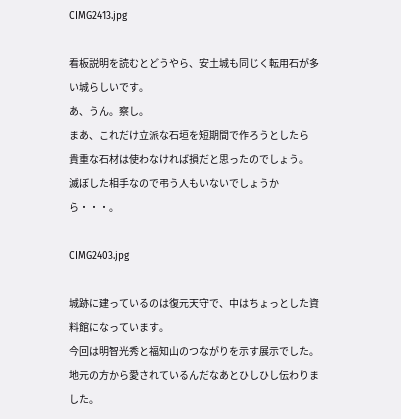CIMG2413.jpg

看板説明を読むとどうやら、安土城も同じく転用石が多い城らしいです。
あ、うん。察し。
まあ、これだけ立派な石垣を短期間で作ろうとしたら
貴重な石材は使わなければ損だと思ったのでしょう。
滅ぼした相手なので弔う人もいないでしょうから・・・。

CIMG2403.jpg

城跡に建っているのは復元天守で、中はちょっとした資料館になっています。
今回は明智光秀と福知山のつながりを示す展示でした。
地元の方から愛されているんだなあとひしひし伝わりました。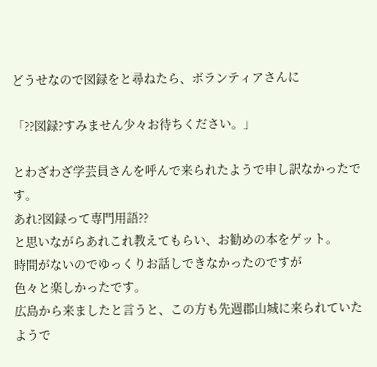どうせなので図録をと尋ねたら、ボランティアさんに

「??図録?すみません少々お待ちください。」

とわざわざ学芸員さんを呼んで来られたようで申し訳なかったです。
あれ?図録って専門用語??
と思いながらあれこれ教えてもらい、お勧めの本をゲット。
時間がないのでゆっくりお話しできなかったのですが
色々と楽しかったです。
広島から来ましたと言うと、この方も先週郡山城に来られていたようで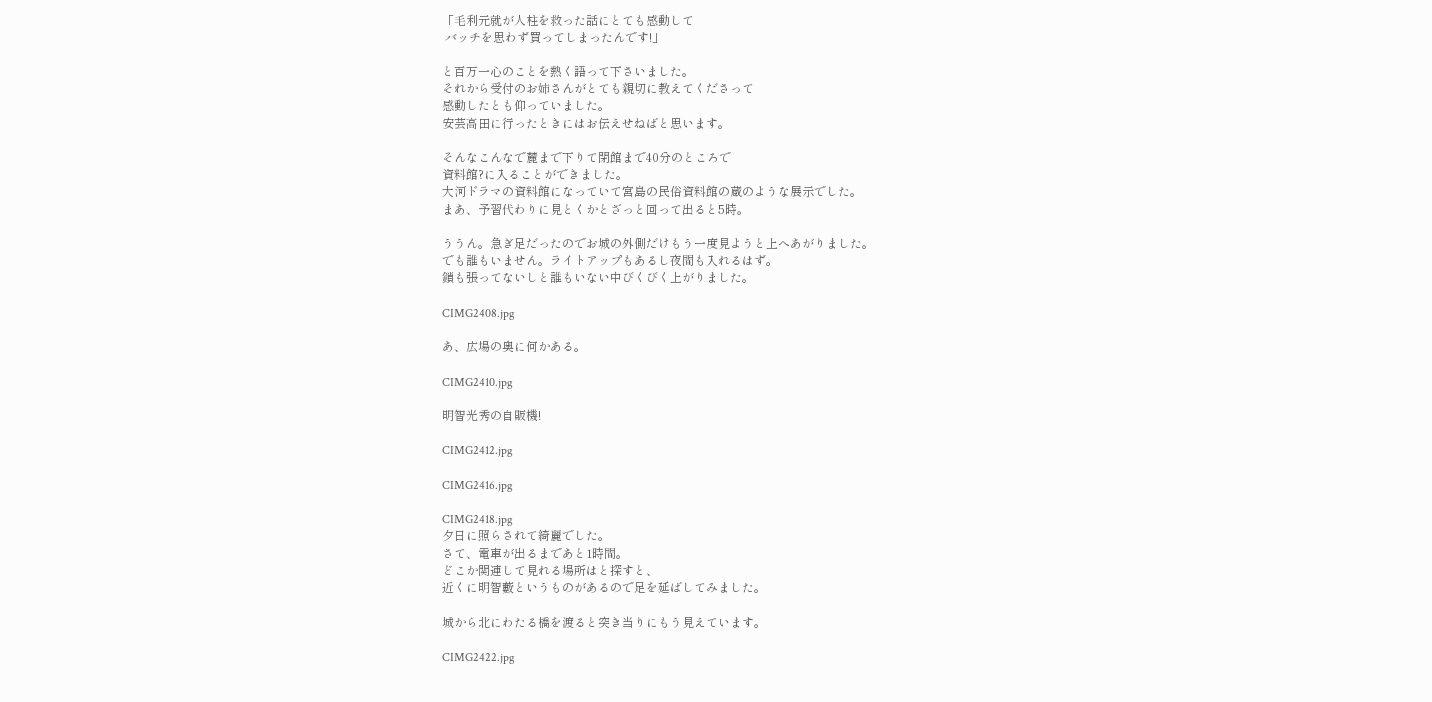「毛利元就が人柱を救った話にとても感動して
 バッチを思わず買ってしまったんです!」

と百万一心のことを熱く語って下さいました。
それから受付のお姉さんがとても親切に教えてくださって
感動したとも仰っていました。
安芸高田に行ったときにはお伝えせねばと思います。

そんなこんなで麓まで下りて閉館まで40分のところで
資料館?に入ることができました。
大河ドラマの資料館になっていて宮島の民俗資料館の蔵のような展示でした。
まあ、予習代わりに見とくかとざっと回って出ると5時。

ううん。急ぎ足だったのでお城の外側だけもう一度見ようと上へあがりました。
でも誰もいません。ライトアップもあるし夜間も入れるはず。
鎖も張ってないしと誰もいない中びくびく上がりました。

CIMG2408.jpg

あ、広場の奥に何かある。

CIMG2410.jpg

明智光秀の自販機!

CIMG2412.jpg

CIMG2416.jpg

CIMG2418.jpg
夕日に照らされて綺麗でした。
さて、電車が出るまであと1時間。
どこか関連して見れる場所はと探すと、
近くに明智藪というものがあるので足を延ばしてみました。

城から北にわたる橋を渡ると突き当りにもう見えています。

CIMG2422.jpg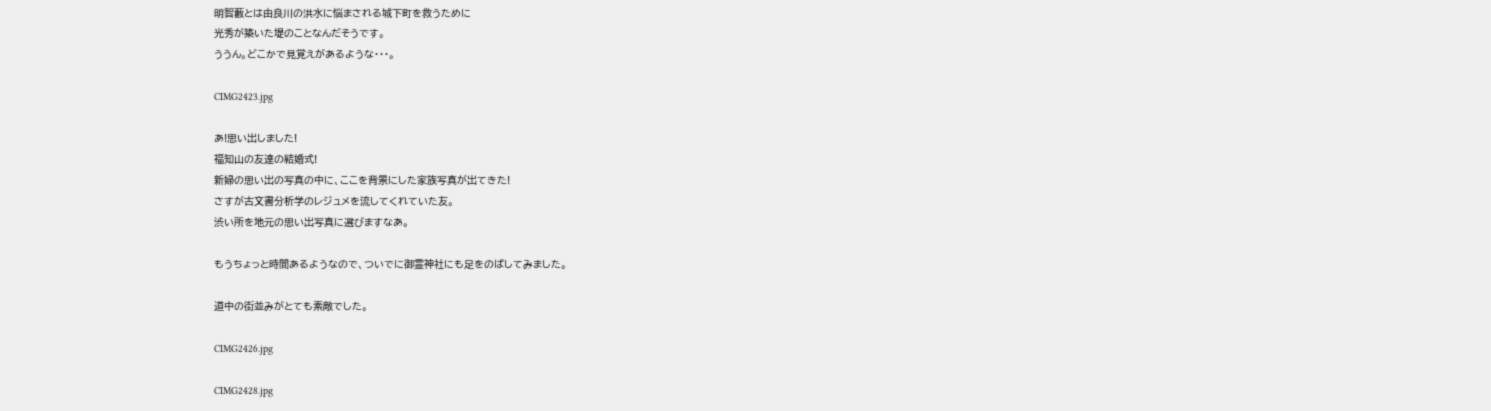明智藪とは由良川の洪水に悩まされる城下町を救うために
光秀が築いた堤のことなんだそうです。
ううん。どこかで見覚えがあるような・・・。

CIMG2423.jpg

あ!思い出しました!
福知山の友達の結婚式!
新婦の思い出の写真の中に、ここを背景にした家族写真が出てきた!
さすが古文書分析学のレジュメを流してくれていた友。
渋い所を地元の思い出写真に選びますなあ。

もうちょっと時間あるようなので、ついでに御霊神社にも足をのばしてみました。

道中の街並みがとても素敵でした。

CIMG2426.jpg

CIMG2428.jpg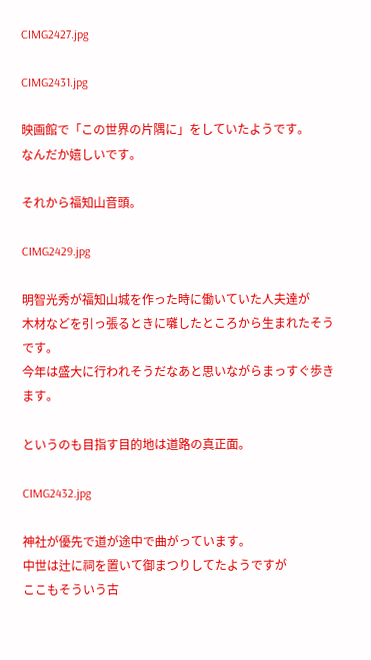CIMG2427.jpg

CIMG2431.jpg

映画館で「この世界の片隅に」をしていたようです。
なんだか嬉しいです。

それから福知山音頭。

CIMG2429.jpg

明智光秀が福知山城を作った時に働いていた人夫達が
木材などを引っ張るときに囃したところから生まれたそうです。
今年は盛大に行われそうだなあと思いながらまっすぐ歩きます。

というのも目指す目的地は道路の真正面。

CIMG2432.jpg

神社が優先で道が途中で曲がっています。
中世は辻に祠を置いて御まつりしてたようですが
ここもそういう古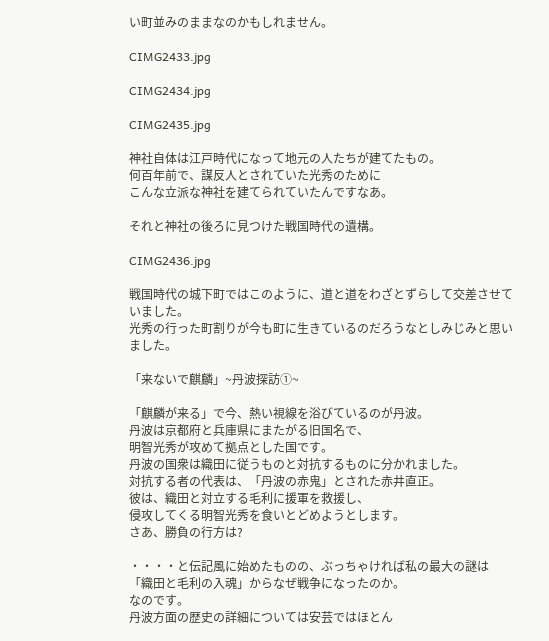い町並みのままなのかもしれません。

CIMG2433.jpg

CIMG2434.jpg

CIMG2435.jpg

神社自体は江戸時代になって地元の人たちが建てたもの。
何百年前で、謀反人とされていた光秀のために
こんな立派な神社を建てられていたんですなあ。

それと神社の後ろに見つけた戦国時代の遺構。

CIMG2436.jpg

戦国時代の城下町ではこのように、道と道をわざとずらして交差させていました。
光秀の行った町割りが今も町に生きているのだろうなとしみじみと思いました。

「来ないで麒麟」~丹波探訪①~

「麒麟が来る」で今、熱い視線を浴びているのが丹波。
丹波は京都府と兵庫県にまたがる旧国名で、
明智光秀が攻めて拠点とした国です。
丹波の国衆は織田に従うものと対抗するものに分かれました。
対抗する者の代表は、「丹波の赤鬼」とされた赤井直正。
彼は、織田と対立する毛利に援軍を救援し、
侵攻してくる明智光秀を食いとどめようとします。
さあ、勝負の行方は?

・・・・と伝記風に始めたものの、ぶっちゃければ私の最大の謎は
「織田と毛利の入魂」からなぜ戦争になったのか。
なのです。
丹波方面の歴史の詳細については安芸ではほとん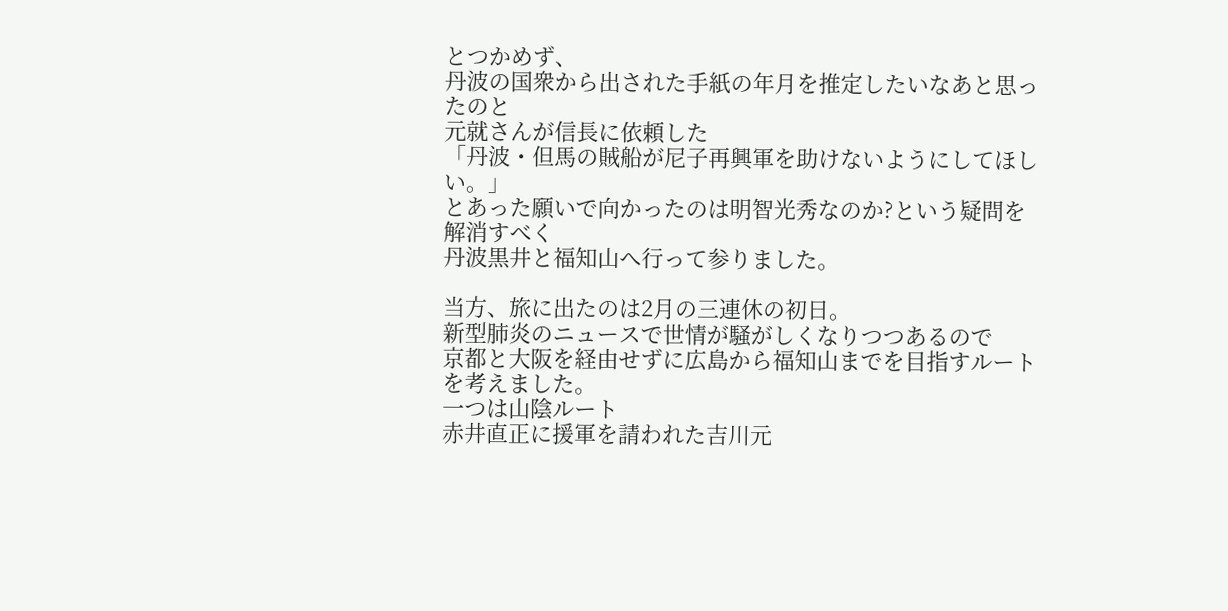とつかめず、
丹波の国衆から出された手紙の年月を推定したいなあと思ったのと
元就さんが信長に依頼した
「丹波・但馬の賊船が尼子再興軍を助けないようにしてほしい。」
とあった願いで向かったのは明智光秀なのか?という疑問を解消すべく
丹波黒井と福知山へ行って参りました。

当方、旅に出たのは2月の三連休の初日。
新型肺炎のニュースで世情が騒がしくなりつつあるので
京都と大阪を経由せずに広島から福知山までを目指すルートを考えました。
一つは山陰ルート
赤井直正に援軍を請われた吉川元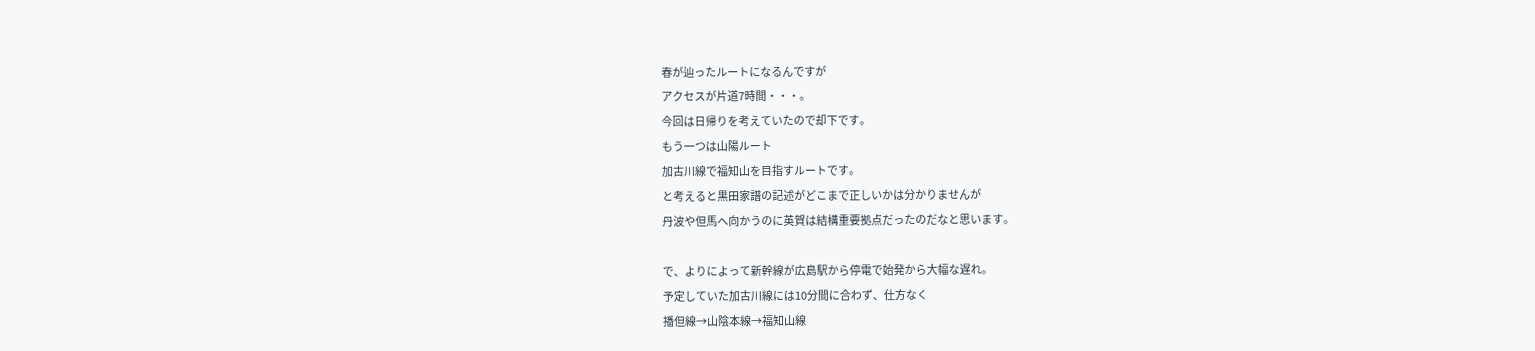春が辿ったルートになるんですが
アクセスが片道7時間・・・。
今回は日帰りを考えていたので却下です。
もう一つは山陽ルート
加古川線で福知山を目指すルートです。
と考えると黒田家譜の記述がどこまで正しいかは分かりませんが
丹波や但馬へ向かうのに英賀は結構重要拠点だったのだなと思います。

で、よりによって新幹線が広島駅から停電で始発から大幅な遅れ。
予定していた加古川線には10分間に合わず、仕方なく
播但線→山陰本線→福知山線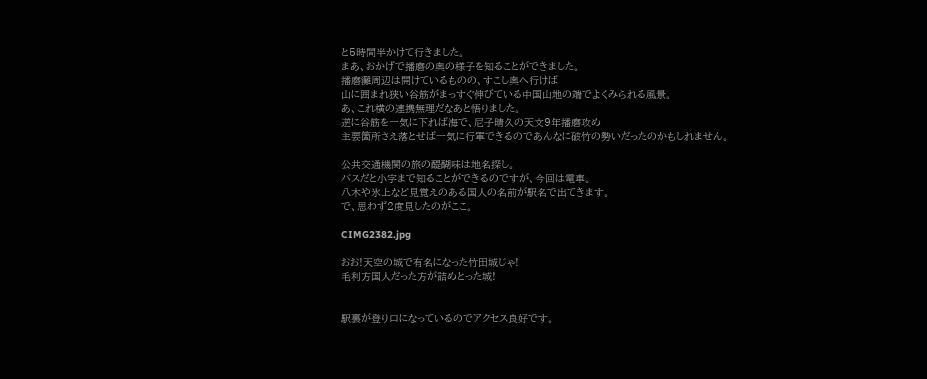と5時間半かけて行きました。
まあ、おかげで播磨の奥の様子を知ることができました。
播磨灘周辺は開けているものの、すこし奥へ行けば
山に囲まれ狭い谷筋がまっすぐ伸びている中国山地の端でよくみられる風景。
あ、これ横の連携無理だなあと悟りました。
逆に谷筋を一気に下れば海で、尼子晴久の天文9年播磨攻め
主要箇所さえ落とせば一気に行軍できるのであんなに破竹の勢いだったのかもしれません。

公共交通機関の旅の醍醐味は地名探し。
バスだと小字まで知ることができるのですが、今回は電車。
八木や氷上など見覚えのある国人の名前が駅名で出てきます。
で、思わず2度見したのがここ。

CIMG2382.jpg

おお!天空の城で有名になった竹田城じゃ!
毛利方国人だった方が詰めとった城!


駅裏が登り口になっているのでアクセス良好です。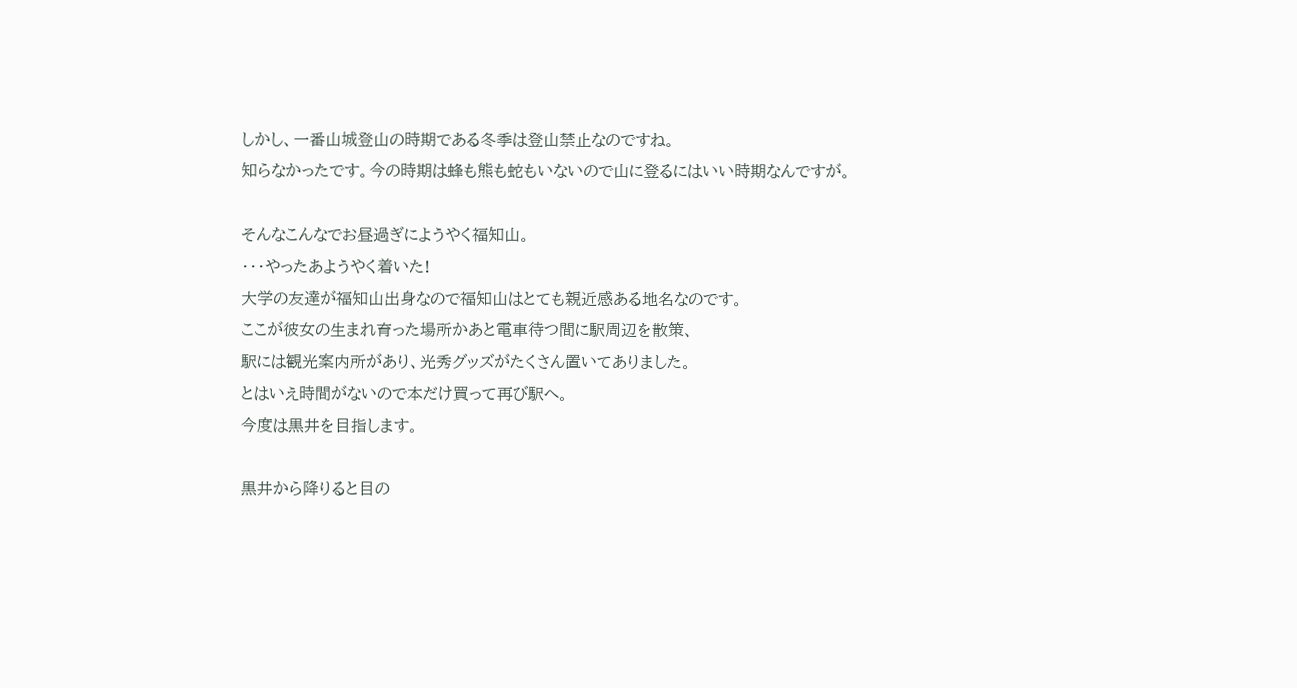しかし、一番山城登山の時期である冬季は登山禁止なのですね。
知らなかったです。今の時期は蜂も熊も蛇もいないので山に登るにはいい時期なんですが。

そんなこんなでお昼過ぎにようやく福知山。
・・・やったあようやく着いた!
大学の友達が福知山出身なので福知山はとても親近感ある地名なのです。
ここが彼女の生まれ育った場所かあと電車待つ間に駅周辺を散策、
駅には観光案内所があり、光秀グッズがたくさん置いてありました。
とはいえ時間がないので本だけ買って再び駅へ。
今度は黒井を目指します。

黒井から降りると目の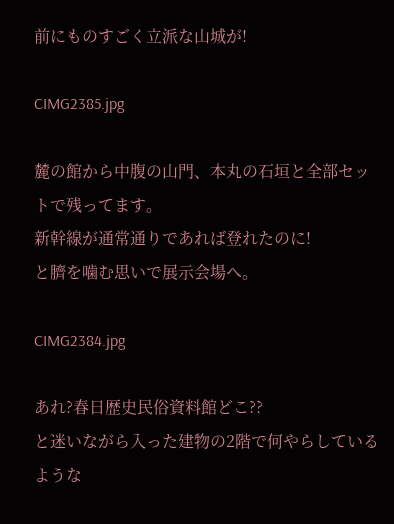前にものすごく立派な山城が!

CIMG2385.jpg

麓の館から中腹の山門、本丸の石垣と全部セットで残ってます。
新幹線が通常通りであれば登れたのに!
と臍を噛む思いで展示会場へ。

CIMG2384.jpg

あれ?春日歴史民俗資料館どこ??
と迷いながら入った建物の2階で何やらしているような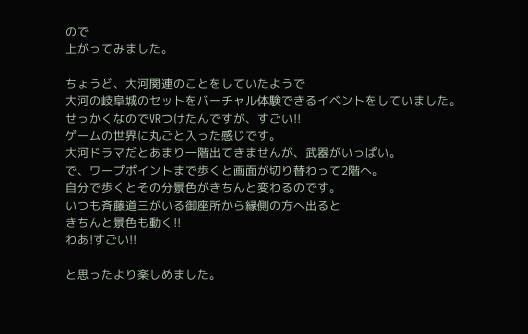ので
上がってみました。

ちょうど、大河関連のことをしていたようで
大河の岐阜城のセットをバーチャル体験できるイベントをしていました。
せっかくなのでVRつけたんですが、すごい!!
ゲームの世界に丸ごと入った感じです。
大河ドラマだとあまり一階出てきませんが、武器がいっぱい。
で、ワープポイントまで歩くと画面が切り替わって2階へ。
自分で歩くとその分景色がきちんと変わるのです。
いつも斉藤道三がいる御座所から縁側の方へ出ると
きちんと景色も動く!!
わあ!すごい!!

と思ったより楽しめました。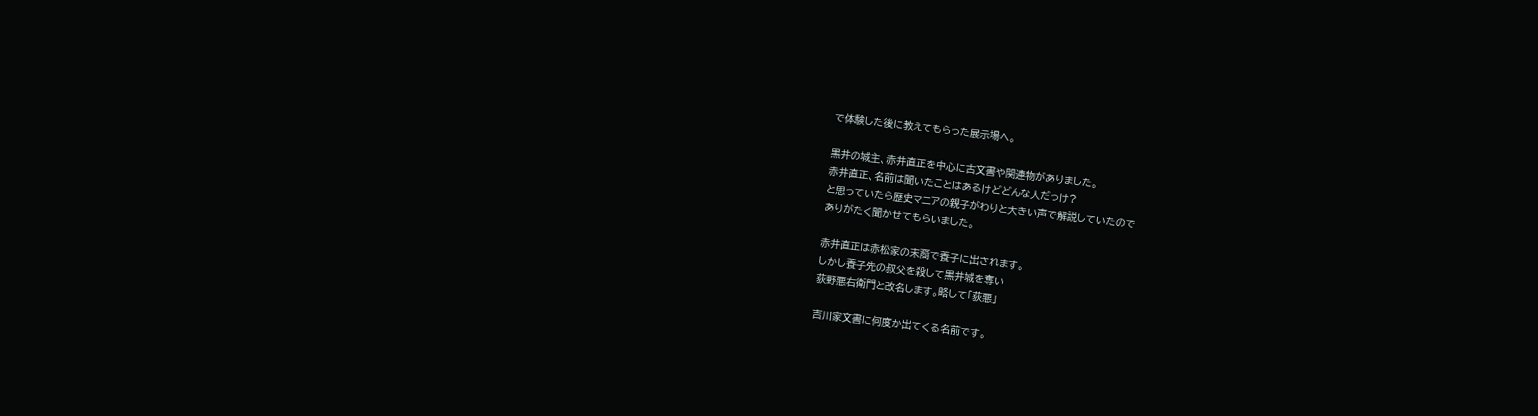で体験した後に教えてもらった展示場へ。

黒井の城主、赤井直正を中心に古文書や関連物がありました。
赤井直正、名前は聞いたことはあるけどどんな人だっけ?
と思っていたら歴史マニアの親子がわりと大きい声で解説していたので
ありがたく聞かせてもらいました。

赤井直正は赤松家の末裔で養子に出されます。
しかし養子先の叔父を殺して黒井城を奪い
荻野悪右衛門と改名します。略して「荻悪」

吉川家文書に何度か出てくる名前です。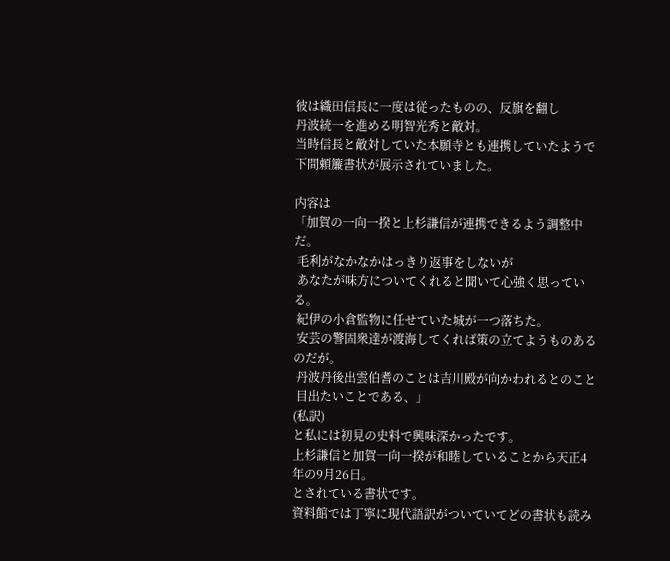彼は織田信長に一度は従ったものの、反旗を翻し
丹波統一を進める明智光秀と敵対。
当時信長と敵対していた本願寺とも連携していたようで
下間頼簾書状が展示されていました。

内容は
「加賀の一向一揆と上杉謙信が連携できるよう調整中だ。
 毛利がなかなかはっきり返事をしないが
 あなたが味方についてくれると聞いて心強く思っている。
 紀伊の小倉監物に任せていた城が一つ落ちた。
 安芸の警固衆達が渡海してくれば策の立てようものあるのだが。
 丹波丹後出雲伯耆のことは吉川殿が向かわれるとのこと
 目出たいことである、」
(私訳)
と私には初見の史料で興味深かったです。
上杉謙信と加賀一向一揆が和睦していることから天正4年の9月26日。
とされている書状です。
資料館では丁寧に現代語訳がついていてどの書状も読み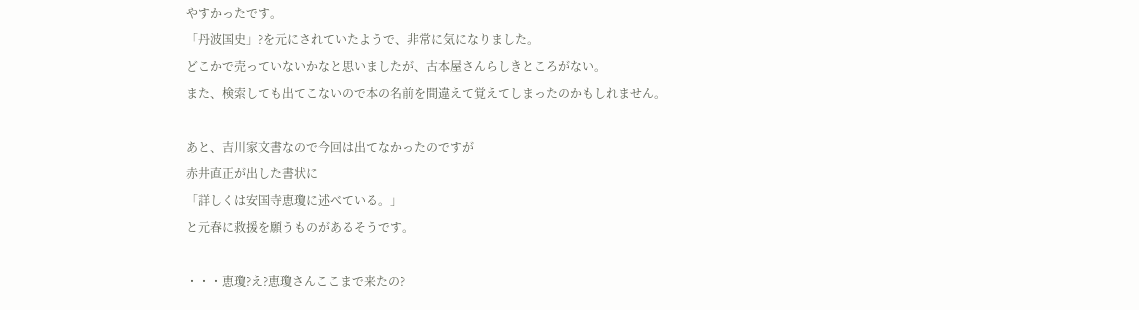やすかったです。
「丹波国史」?を元にされていたようで、非常に気になりました。
どこかで売っていないかなと思いましたが、古本屋さんらしきところがない。
また、検索しても出てこないので本の名前を間違えて覚えてしまったのかもしれません。

あと、吉川家文書なので今回は出てなかったのですが
赤井直正が出した書状に
「詳しくは安国寺恵瓊に述べている。」
と元春に救援を願うものがあるそうです。

・・・恵瓊?え?恵瓊さんここまで来たの?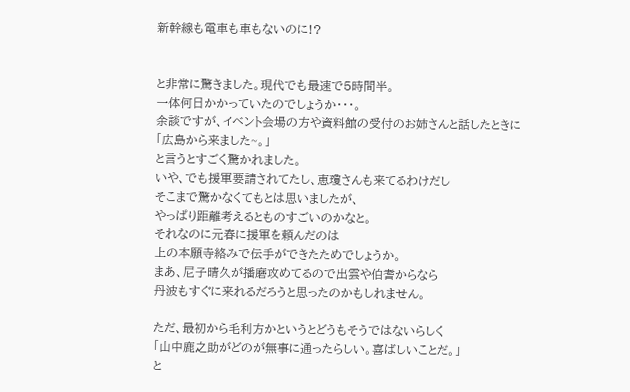新幹線も電車も車もないのに!?


と非常に驚きました。現代でも最速で5時間半。
一体何日かかっていたのでしょうか・・・。
余談ですが、イベント会場の方や資料館の受付のお姉さんと話したときに
「広島から来ました~。」
と言うとすごく驚かれました。
いや、でも援軍要請されてたし、恵瓊さんも来てるわけだし
そこまで驚かなくてもとは思いましたが、
やっぱり距離考えるとものすごいのかなと。
それなのに元春に援軍を頼んだのは
上の本願寺絡みで伝手ができたためでしょうか。
まあ、尼子晴久が播磨攻めてるので出雲や伯耆からなら
丹波もすぐに来れるだろうと思ったのかもしれません。

ただ、最初から毛利方かというとどうもそうではないらしく
「山中鹿之助がどのが無事に通ったらしい。喜ばしいことだ。」
と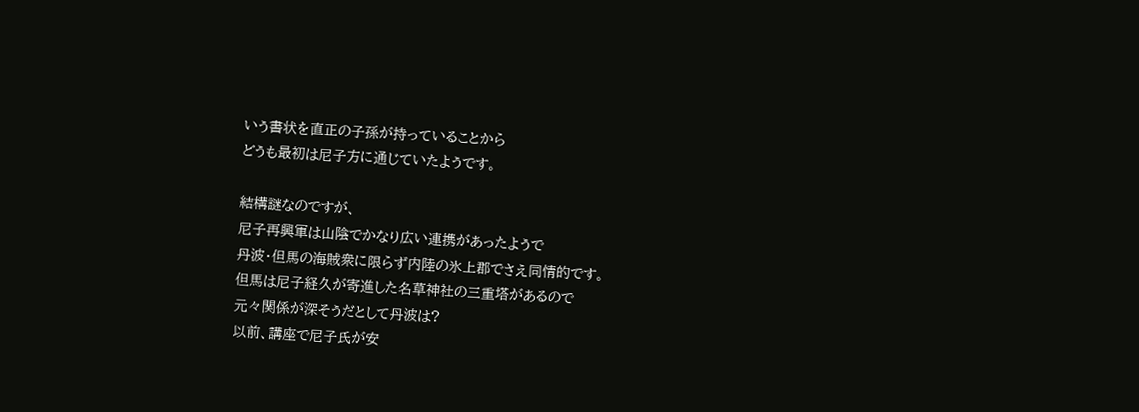いう書状を直正の子孫が持っていることから
どうも最初は尼子方に通じていたようです。

結構謎なのですが、
尼子再興軍は山陰でかなり広い連携があったようで
丹波・但馬の海賊衆に限らず内陸の氷上郡でさえ同情的です。
但馬は尼子経久が寄進した名草神社の三重塔があるので
元々関係が深そうだとして丹波は?
以前、講座で尼子氏が安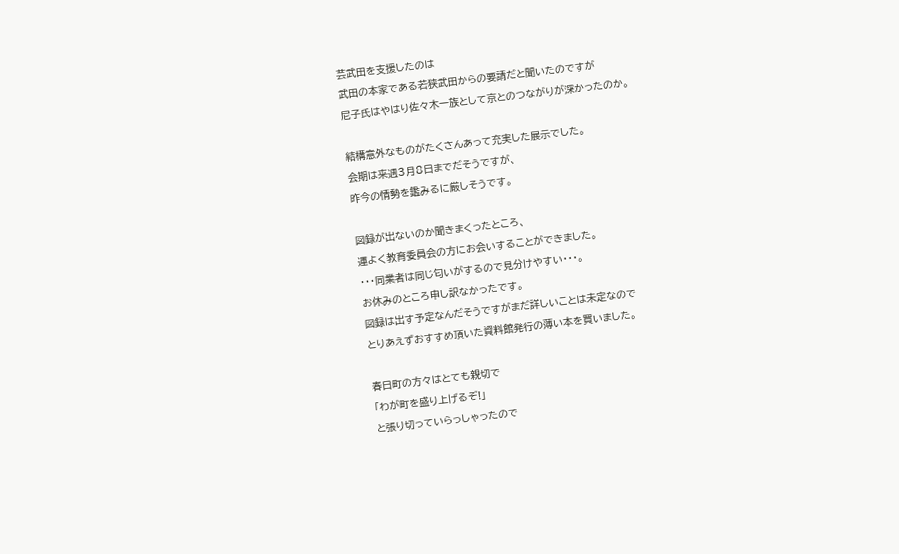芸武田を支援したのは
武田の本家である若狭武田からの要請だと聞いたのですが
尼子氏はやはり佐々木一族として京とのつながりが深かったのか。

結構意外なものがたくさんあって充実した展示でした。
会期は来週3月8日までだそうですが、
昨今の情勢を鑑みるに厳しそうです。

図録が出ないのか聞きまくったところ、
運よく教育委員会の方にお会いすることができました。
・・・同業者は同じ匂いがするので見分けやすい・・・。
お休みのところ申し訳なかったです。
図録は出す予定なんだそうですがまだ詳しいことは未定なので
とりあえずおすすめ頂いた資料館発行の薄い本を買いました。

春日町の方々はとても親切で
「わが町を盛り上げるぞ!」
と張り切っていらっしゃったので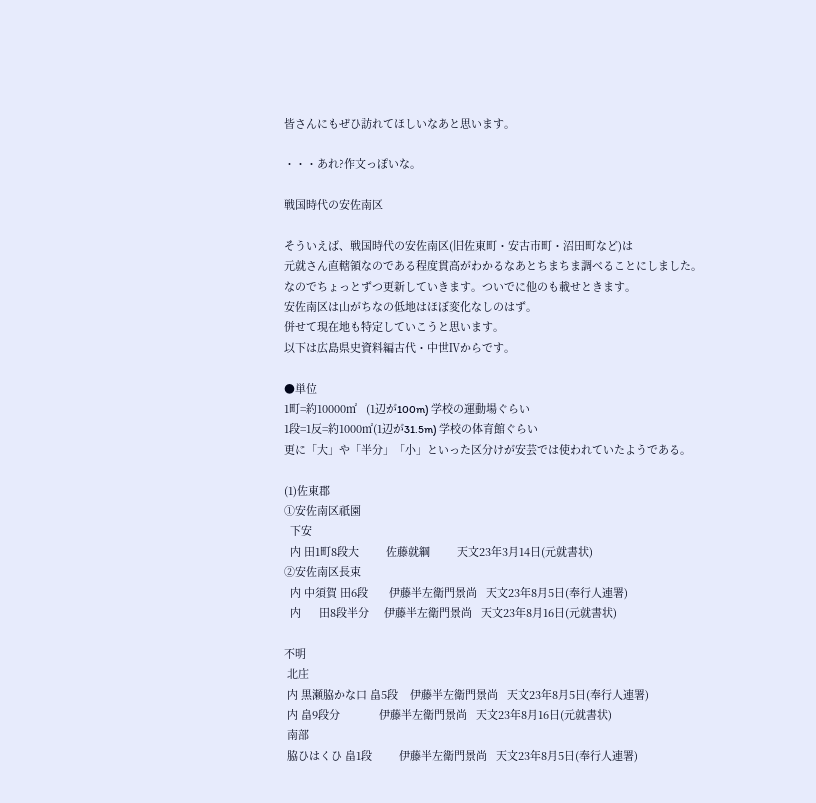皆さんにもぜひ訪れてほしいなあと思います。

・・・あれ?作文っぽいな。

戦国時代の安佐南区

そういえば、戦国時代の安佐南区(旧佐東町・安古市町・沼田町など)は
元就さん直轄領なのである程度貫高がわかるなあとちまちま調べることにしました。
なのでちょっとずつ更新していきます。ついでに他のも載せときます。
安佐南区は山がちなの低地はほぼ変化なしのはず。
併せて現在地も特定していこうと思います。
以下は広島県史資料編古代・中世Ⅳからです。

●単位
1町=約10000㎡   (1辺が100m) 学校の運動場ぐらい
1段=1反=約1000㎡(1辺が31.5m) 学校の体育館ぐらい
更に「大」や「半分」「小」といった区分けが安芸では使われていたようである。

(1)佐東郡
①安佐南区祇園
  下安
  内 田1町8段大         佐藤就綱         天文23年3月14日(元就書状)
②安佐南区長束
  内 中須賀 田6段       伊藤半左衛門景尚   天文23年8月5日(奉行人連署)
  内      田8段半分     伊藤半左衛門景尚   天文23年8月16日(元就書状)

不明
 北庄
 内 黒瀬脇かな口 畠5段    伊藤半左衛門景尚   天文23年8月5日(奉行人連署)
 内 畠9段分             伊藤半左衛門景尚   天文23年8月16日(元就書状)
 南部
 脇ひはくひ 畠1段         伊藤半左衛門景尚   天文23年8月5日(奉行人連署)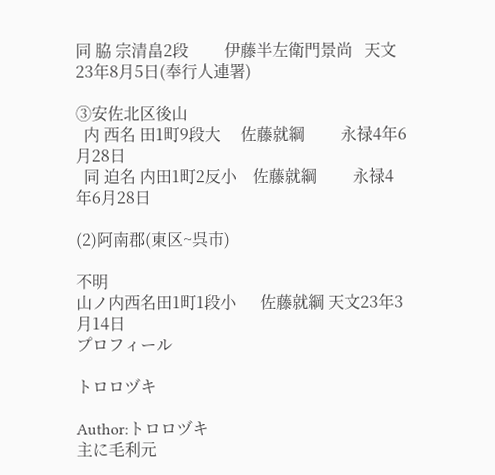同 脇 宗清畠2段         伊藤半左衛門景尚   天文23年8月5日(奉行人連署)

③安佐北区後山
  内 西名 田1町9段大     佐藤就綱         永禄4年6月28日
  同 迫名 内田1町2反小    佐藤就綱         永禄4年6月28日

(2)阿南郡(東区~呉市)

不明
山ノ内西名田1町1段小      佐藤就綱 天文23年3月14日
プロフィール

トロロヅキ

Author:トロロヅキ
主に毛利元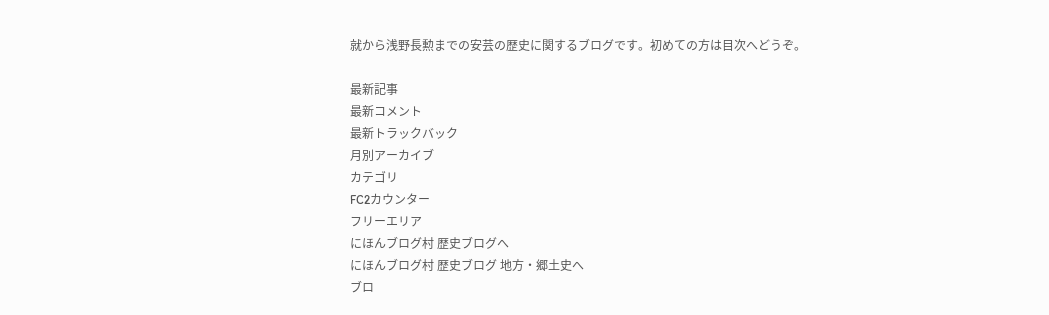就から浅野長勲までの安芸の歴史に関するブログです。初めての方は目次へどうぞ。

最新記事
最新コメント
最新トラックバック
月別アーカイブ
カテゴリ
FC2カウンター
フリーエリア
にほんブログ村 歴史ブログへ
にほんブログ村 歴史ブログ 地方・郷土史へ
ブロ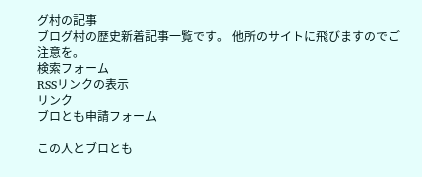グ村の記事
ブログ村の歴史新着記事一覧です。 他所のサイトに飛びますのでご注意を。
検索フォーム
RSSリンクの表示
リンク
ブロとも申請フォーム

この人とブロとも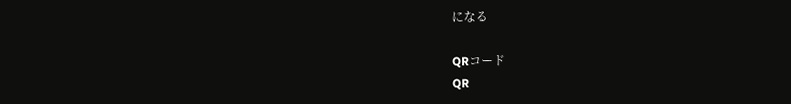になる

QRコード
QR